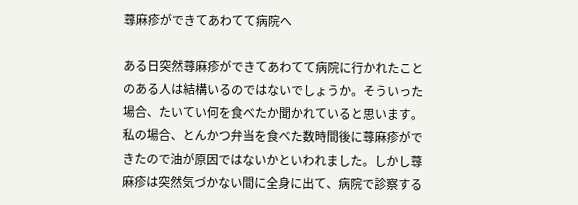蕁麻疹ができてあわてて病院へ

ある日突然蕁麻疹ができてあわてて病院に行かれたことのある人は結構いるのではないでしょうか。そういった場合、たいてい何を食べたか聞かれていると思います。私の場合、とんかつ弁当を食べた数時間後に蕁麻疹ができたので油が原因ではないかといわれました。しかし蕁麻疹は突然気づかない間に全身に出て、病院で診察する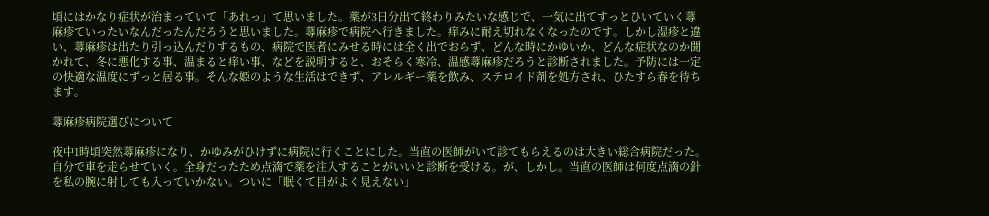頃にはかなり症状が治まっていて「あれっ」て思いました。薬が3日分出て終わりみたいな感じで、一気に出てすっとひいていく蕁麻疹ていったいなんだったんだろうと思いました。蕁麻疹で病院へ行きました。痒みに耐え切れなくなったのです。しかし湿疹と違い、蕁麻疹は出たり引っ込んだりするもの、病院で医者にみせる時には全く出でおらず、どんな時にかゆいか、どんな症状なのか聞かれて、冬に悪化する事、温まると痒い事、などを説明すると、おそらく寒冷、温感蕁麻疹だろうと診断されました。予防には一定の快適な温度にずっと居る事。そんな姫のような生活はできず、アレルギー薬を飲み、ステロイド剤を処方され、ひたすら春を待ちます。

蕁麻疹病院選びについて

夜中1時頃突然蕁麻疹になり、かゆみがひけずに病院に行くことにした。当直の医師がいて診てもらえるのは大きい総合病院だった。自分で車を走らせていく。全身だったため点滴で薬を注入することがいいと診断を受ける。が、しかし。当直の医師は何度点滴の針を私の腕に射しても入っていかない。ついに「眠くて目がよく見えない」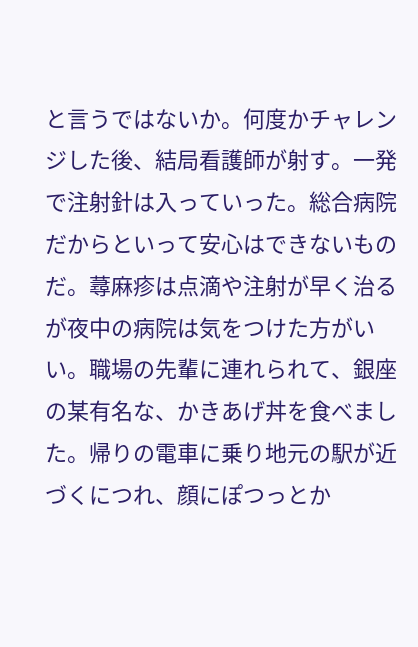と言うではないか。何度かチャレンジした後、結局看護師が射す。一発で注射針は入っていった。総合病院だからといって安心はできないものだ。蕁麻疹は点滴や注射が早く治るが夜中の病院は気をつけた方がいい。職場の先輩に連れられて、銀座の某有名な、かきあげ丼を食べました。帰りの電車に乗り地元の駅が近づくにつれ、顔にぽつっとか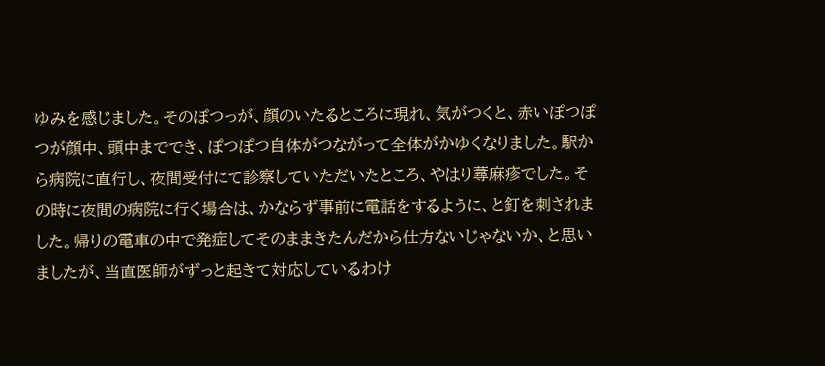ゆみを感じました。そのぽつっが、顔のいたるところに現れ、気がつくと、赤いぽつぽつが顔中、頭中まででき、ぽつぽつ自体がつながって全体がかゆくなりました。駅から病院に直行し、夜間受付にて診察していただいたところ、やはり蕁麻疹でした。その時に夜間の病院に行く場合は、かならず事前に電話をするように、と釘を刺されました。帰りの電車の中で発症してそのままきたんだから仕方ないじゃないか、と思いましたが、当直医師がずっと起きて対応しているわけ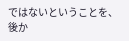ではないということを、後か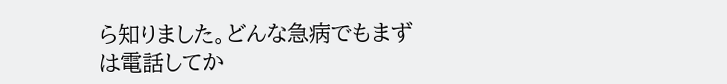ら知りました。どんな急病でもまずは電話してか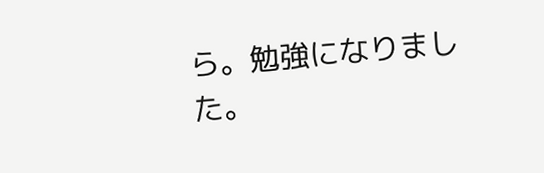ら。勉強になりました。